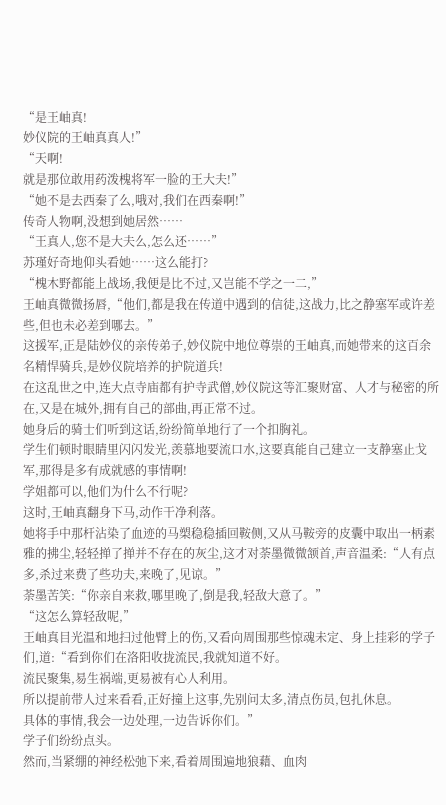“是王岫真!
妙仪院的王岫真真人!”
“天啊!
就是那位敢用药泼槐将军一脸的王大夫!”
“她不是去西秦了么,哦对,我们在西秦啊!”
传奇人物啊,没想到她居然……
“王真人,您不是大夫么,怎么还……”
苏瑾好奇地仰头看她……这么能打?
“槐木野都能上战场,我便是比不过,又岂能不学之一二,”
王岫真微微扬唇,“他们,都是我在传道中遇到的信徒,这战力,比之静塞军或许差些,但也未必差到哪去。”
这援军,正是陆妙仪的亲传弟子,妙仪院中地位尊崇的王岫真,而她带来的这百余名精悍骑兵,是妙仪院培养的护院道兵!
在这乱世之中,连大点寺庙都有护寺武僧,妙仪院这等汇聚财富、人才与秘密的所在,又是在城外,拥有自己的部曲,再正常不过。
她身后的骑士们听到这话,纷纷简单地行了一个扣胸礼。
学生们顿时眼睛里闪闪发光,羡慕地要流口水,这要真能自己建立一支静塞止戈军,那得是多有成就感的事情啊!
学姐都可以,他们为什么不行呢?
这时,王岫真翻身下马,动作干净利落。
她将手中那杆沾染了血迹的马槊稳稳插回鞍侧,又从马鞍旁的皮囊中取出一柄素雅的拂尘,轻轻掸了掸并不存在的灰尘,这才对荼墨微微颔首,声音温柔:“人有点多,杀过来费了些功夫,来晚了,见谅。”
荼墨苦笑:“你亲自来救,哪里晚了,倒是我,轻敌大意了。”
“这怎么算轻敌呢,”
王岫真目光温和地扫过他臂上的伤,又看向周围那些惊魂未定、身上挂彩的学子们,道:“看到你们在洛阳收拢流民,我就知道不好。
流民聚集,易生祸端,更易被有心人利用。
所以提前带人过来看看,正好撞上这事,先别问太多,清点伤员,包扎休息。
具体的事情,我会一边处理,一边告诉你们。”
学子们纷纷点头。
然而,当紧绷的神经松弛下来,看着周围遍地狼藉、血肉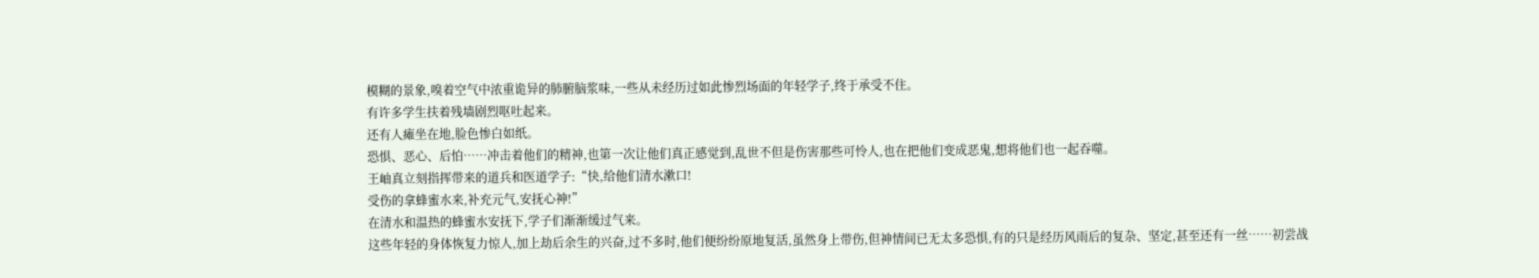模糊的景象,嗅着空气中浓重诡异的肺腑脑浆味,一些从未经历过如此惨烈场面的年轻学子,终于承受不住。
有许多学生扶着残墙剧烈呕吐起来。
还有人瘫坐在地,脸色惨白如纸。
恐惧、恶心、后怕……冲击着他们的精神,也第一次让他们真正感觉到,乱世不但是伤害那些可怜人,也在把他们变成恶鬼,想将他们也一起吞噬。
王岫真立刻指挥带来的道兵和医道学子:“快,给他们清水漱口!
受伤的拿蜂蜜水来,补充元气,安抚心神!”
在清水和温热的蜂蜜水安抚下,学子们渐渐缓过气来。
这些年轻的身体恢复力惊人,加上劫后余生的兴奋,过不多时,他们便纷纷原地复活,虽然身上带伤,但神情间已无太多恐惧,有的只是经历风雨后的复杂、坚定,甚至还有一丝……初尝战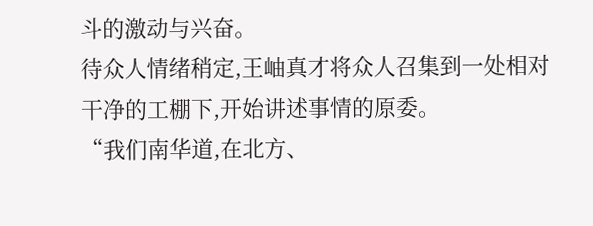斗的激动与兴奋。
待众人情绪稍定,王岫真才将众人召集到一处相对干净的工棚下,开始讲述事情的原委。
“我们南华道,在北方、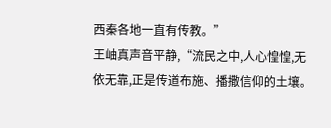西秦各地一直有传教。”
王岫真声音平静,“流民之中,人心惶惶,无依无靠,正是传道布施、播撒信仰的土壤。